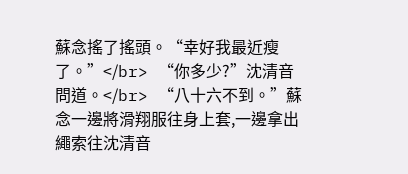蘇念搖了搖頭。“幸好我最近瘦了。”</br> “你多少?”沈清音問道。</br> “八十六不到。”蘇念一邊將滑翔服往身上套,一邊拿出繩索往沈清音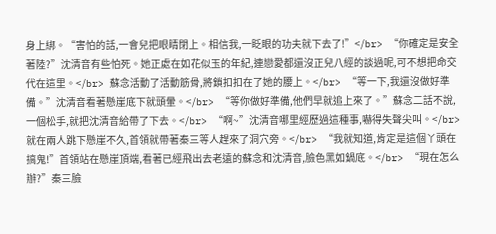身上綁。“害怕的話,一會兒把眼睛閉上。相信我,一眨眼的功夫就下去了!”</br> “你確定是安全著陸?”沈清音有些怕死。她正處在如花似玉的年紀,連戀愛都還沒正兒八經的談過呢,可不想把命交代在這里。</br> 蘇念活動了活動筋骨,將鎖扣扣在了她的腰上。</br> “等一下,我還沒做好準備。”沈清音看著懸崖底下就頭暈。</br> “等你做好準備,他們早就追上來了。”蘇念二話不說,一個松手,就把沈清音給帶了下去。</br> “啊~”沈清音哪里經歷過這種事,嚇得失聲尖叫。</br> 就在兩人跳下懸崖不久,首領就帶著秦三等人趕來了洞穴旁。</br> “我就知道,肯定是這個丫頭在搞鬼!”首領站在懸崖頂端,看著已經飛出去老遠的蘇念和沈清音,臉色黑如鍋底。</br> “現在怎么辦?”秦三臉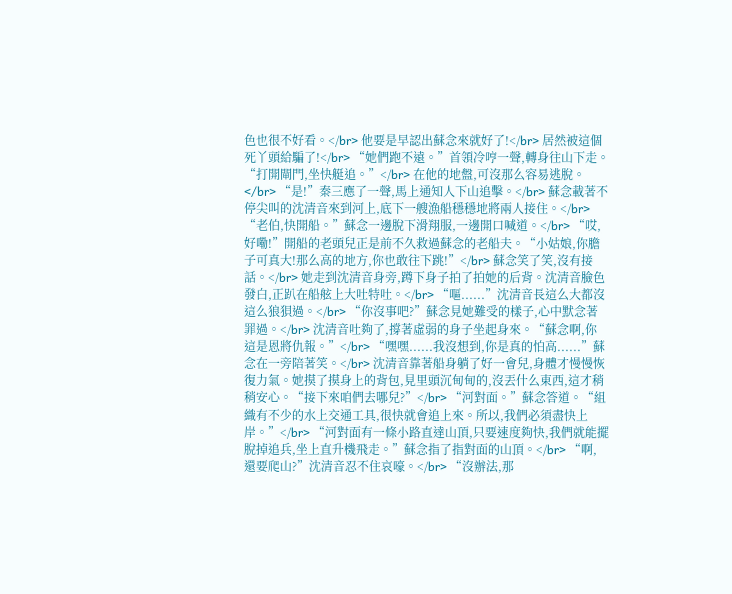色也很不好看。</br> 他要是早認出蘇念來就好了!</br> 居然被這個死丫頭給騙了!</br> “她們跑不遠。”首領冷哼一聲,轉身往山下走。“打開閘門,坐快艇追。”</br> 在他的地盤,可沒那么容易逃脫。</br> “是!”秦三應了一聲,馬上通知人下山追擊。</br> 蘇念載著不停尖叫的沈清音來到河上,底下一艘漁船穩穩地將兩人接住。</br> “老伯,快開船。”蘇念一邊脫下滑翔服,一邊開口喊道。</br> “哎,好嘞!”開船的老頭兒正是前不久救過蘇念的老船夫。“小姑娘,你膽子可真大!那么高的地方,你也敢往下跳!”</br> 蘇念笑了笑,沒有接話。</br> 她走到沈清音身旁,蹲下身子拍了拍她的后背。沈清音臉色發白,正趴在船舷上大吐特吐。</br> “嘔......”沈清音長這么大都沒這么狼狽過。</br> “你沒事吧?”蘇念見她難受的樣子,心中默念著罪過。</br> 沈清音吐夠了,撐著虛弱的身子坐起身來。“蘇念啊,你這是恩將仇報。”</br> “嘿嘿......我沒想到,你是真的怕高......”蘇念在一旁陪著笑。</br> 沈清音靠著船身躺了好一會兒,身體才慢慢恢復力氣。她摸了摸身上的背包,見里頭沉甸甸的,沒丟什么東西,這才稍稍安心。“接下來咱們去哪兒?”</br> “河對面。”蘇念答道。“組織有不少的水上交通工具,很快就會追上來。所以,我們必須盡快上岸。”</br> “河對面有一條小路直達山頂,只要速度夠快,我們就能擺脫掉追兵,坐上直升機飛走。”蘇念指了指對面的山頂。</br> “啊,還要爬山?”沈清音忍不住哀嚎。</br> “沒辦法,那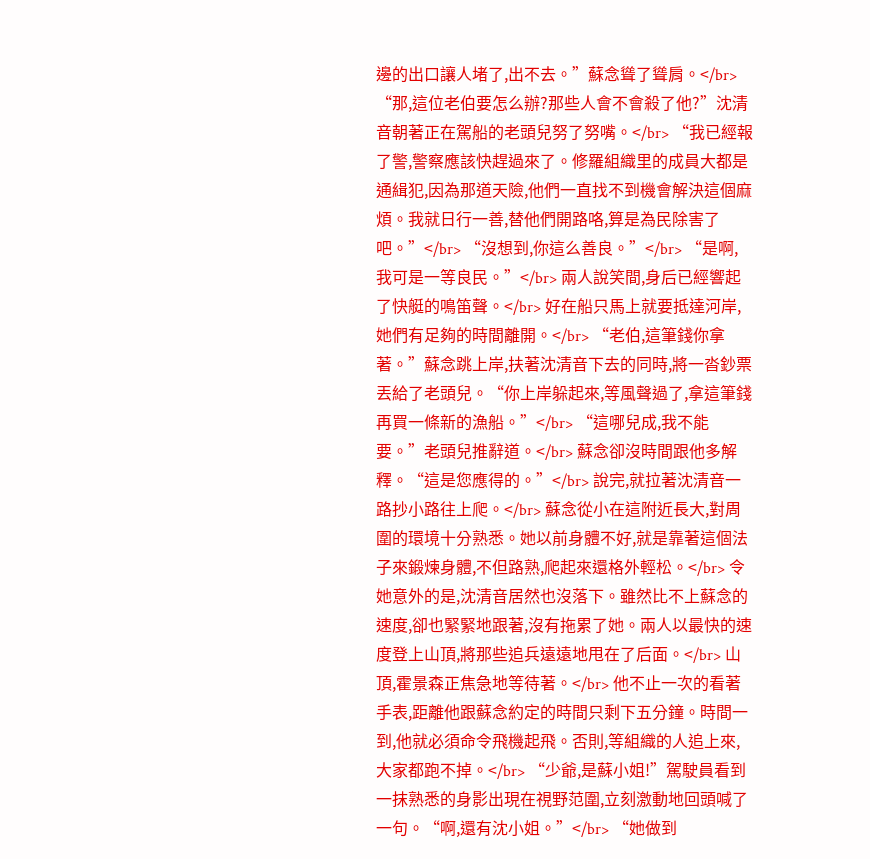邊的出口讓人堵了,出不去。”蘇念聳了聳肩。</br> “那,這位老伯要怎么辦?那些人會不會殺了他?”沈清音朝著正在駕船的老頭兒努了努嘴。</br> “我已經報了警,警察應該快趕過來了。修羅組織里的成員大都是通緝犯,因為那道天險,他們一直找不到機會解決這個麻煩。我就日行一善,替他們開路咯,算是為民除害了吧。”</br> “沒想到,你這么善良。”</br> “是啊,我可是一等良民。”</br> 兩人說笑間,身后已經響起了快艇的鳴笛聲。</br> 好在船只馬上就要抵達河岸,她們有足夠的時間離開。</br> “老伯,這筆錢你拿著。”蘇念跳上岸,扶著沈清音下去的同時,將一沓鈔票丟給了老頭兒。“你上岸躲起來,等風聲過了,拿這筆錢再買一條新的漁船。”</br> “這哪兒成,我不能要。”老頭兒推辭道。</br> 蘇念卻沒時間跟他多解釋。“這是您應得的。”</br> 說完,就拉著沈清音一路抄小路往上爬。</br> 蘇念從小在這附近長大,對周圍的環境十分熟悉。她以前身體不好,就是靠著這個法子來鍛煉身體,不但路熟,爬起來還格外輕松。</br> 令她意外的是,沈清音居然也沒落下。雖然比不上蘇念的速度,卻也緊緊地跟著,沒有拖累了她。兩人以最快的速度登上山頂,將那些追兵遠遠地甩在了后面。</br> 山頂,霍景森正焦急地等待著。</br> 他不止一次的看著手表,距離他跟蘇念約定的時間只剩下五分鐘。時間一到,他就必須命令飛機起飛。否則,等組織的人追上來,大家都跑不掉。</br> “少爺,是蘇小姐!”駕駛員看到一抹熟悉的身影出現在視野范圍,立刻激動地回頭喊了一句。“啊,還有沈小姐。”</br> “她做到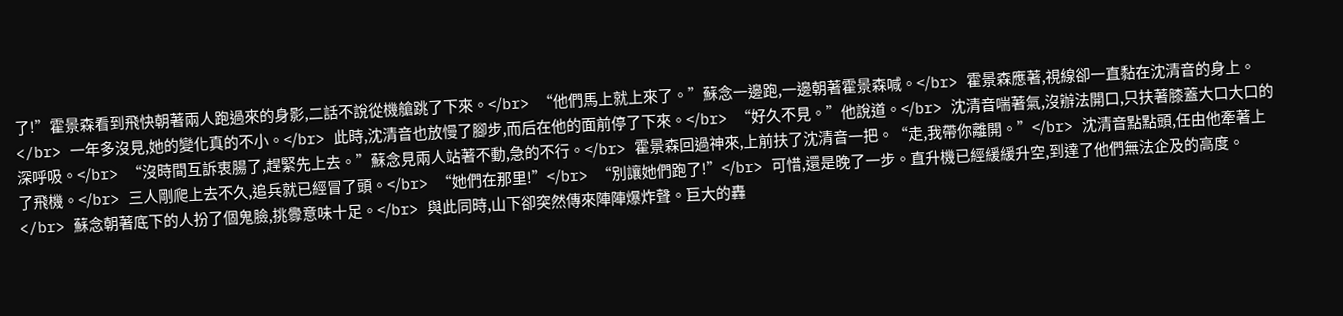了!”霍景森看到飛快朝著兩人跑過來的身影,二話不說從機艙跳了下來。</br> “他們馬上就上來了。”蘇念一邊跑,一邊朝著霍景森喊。</br> 霍景森應著,視線卻一直黏在沈清音的身上。</br> 一年多沒見,她的變化真的不小。</br> 此時,沈清音也放慢了腳步,而后在他的面前停了下來。</br> “好久不見。”他說道。</br> 沈清音喘著氣,沒辦法開口,只扶著膝蓋大口大口的深呼吸。</br> “沒時間互訴衷腸了,趕緊先上去。”蘇念見兩人站著不動,急的不行。</br> 霍景森回過神來,上前扶了沈清音一把。“走,我帶你離開。”</br> 沈清音點點頭,任由他牽著上了飛機。</br> 三人剛爬上去不久,追兵就已經冒了頭。</br> “她們在那里!”</br> “別讓她們跑了!”</br> 可惜,還是晚了一步。直升機已經緩緩升空,到達了他們無法企及的高度。</br> 蘇念朝著底下的人扮了個鬼臉,挑釁意味十足。</br> 與此同時,山下卻突然傳來陣陣爆炸聲。巨大的轟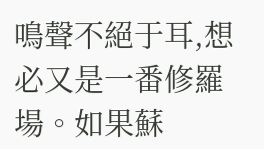鳴聲不絕于耳,想必又是一番修羅場。如果蘇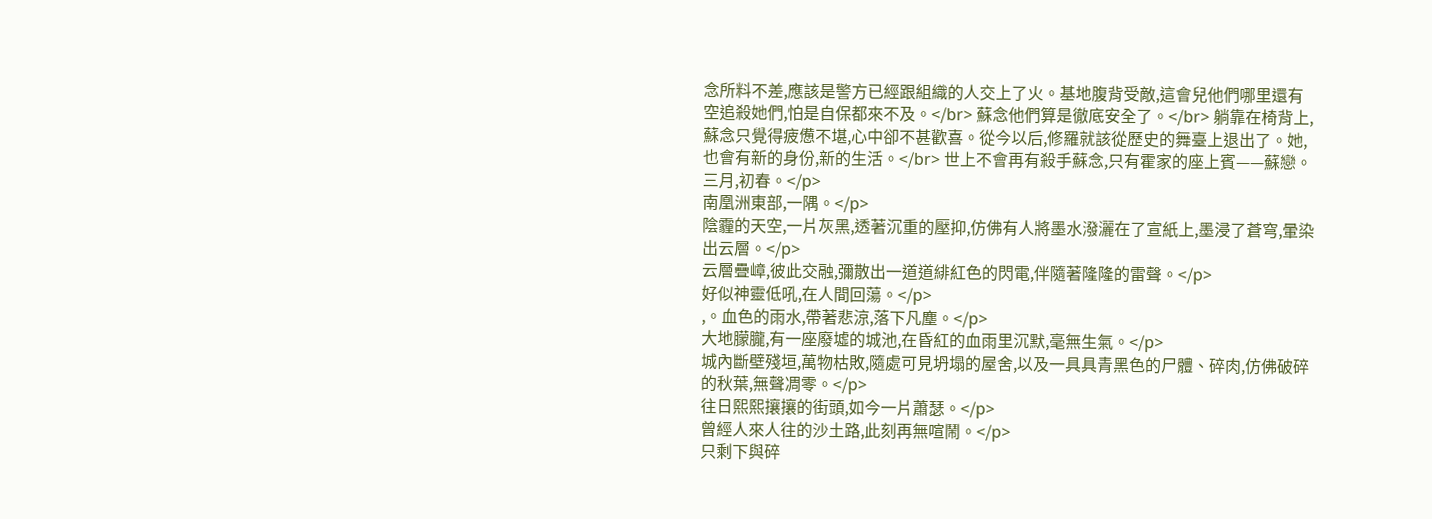念所料不差,應該是警方已經跟組織的人交上了火。基地腹背受敵,這會兒他們哪里還有空追殺她們,怕是自保都來不及。</br> 蘇念他們算是徹底安全了。</br> 躺靠在椅背上,蘇念只覺得疲憊不堪,心中卻不甚歡喜。從今以后,修羅就該從歷史的舞臺上退出了。她,也會有新的身份,新的生活。</br> 世上不會再有殺手蘇念,只有霍家的座上賓——蘇戀。
三月,初春。</p>
南凰洲東部,一隅。</p>
陰霾的天空,一片灰黑,透著沉重的壓抑,仿佛有人將墨水潑灑在了宣紙上,墨浸了蒼穹,暈染出云層。</p>
云層疊嶂,彼此交融,彌散出一道道緋紅色的閃電,伴隨著隆隆的雷聲。</p>
好似神靈低吼,在人間回蕩。</p>
,。血色的雨水,帶著悲涼,落下凡塵。</p>
大地朦朧,有一座廢墟的城池,在昏紅的血雨里沉默,毫無生氣。</p>
城內斷壁殘垣,萬物枯敗,隨處可見坍塌的屋舍,以及一具具青黑色的尸體、碎肉,仿佛破碎的秋葉,無聲凋零。</p>
往日熙熙攘攘的街頭,如今一片蕭瑟。</p>
曾經人來人往的沙土路,此刻再無喧鬧。</p>
只剩下與碎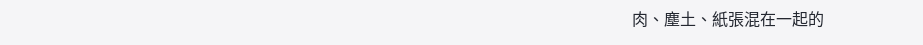肉、塵土、紙張混在一起的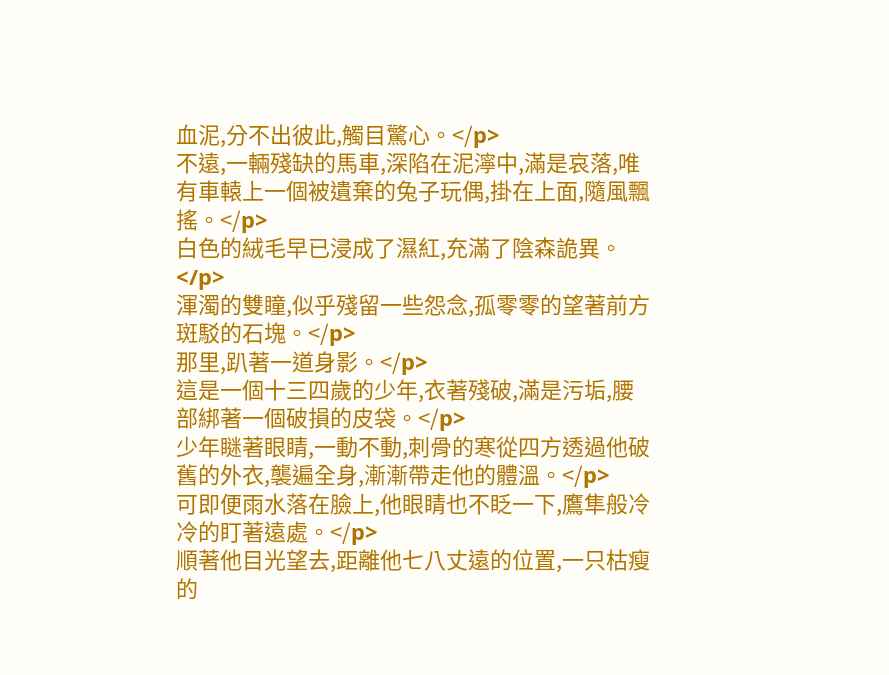血泥,分不出彼此,觸目驚心。</p>
不遠,一輛殘缺的馬車,深陷在泥濘中,滿是哀落,唯有車轅上一個被遺棄的兔子玩偶,掛在上面,隨風飄搖。</p>
白色的絨毛早已浸成了濕紅,充滿了陰森詭異。</p>
渾濁的雙瞳,似乎殘留一些怨念,孤零零的望著前方斑駁的石塊。</p>
那里,趴著一道身影。</p>
這是一個十三四歲的少年,衣著殘破,滿是污垢,腰部綁著一個破損的皮袋。</p>
少年瞇著眼睛,一動不動,刺骨的寒從四方透過他破舊的外衣,襲遍全身,漸漸帶走他的體溫。</p>
可即便雨水落在臉上,他眼睛也不眨一下,鷹隼般冷冷的盯著遠處。</p>
順著他目光望去,距離他七八丈遠的位置,一只枯瘦的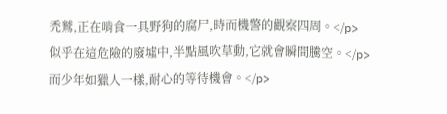禿鷲,正在啃食一具野狗的腐尸,時而機警的觀察四周。</p>
似乎在這危險的廢墟中,半點風吹草動,它就會瞬間騰空。</p>
而少年如獵人一樣,耐心的等待機會。</p>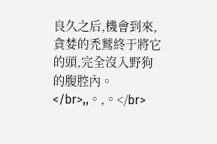良久之后,機會到來,貪婪的禿鷲終于將它的頭,完全沒入野狗的腹腔內。</br>,,。,。</br>